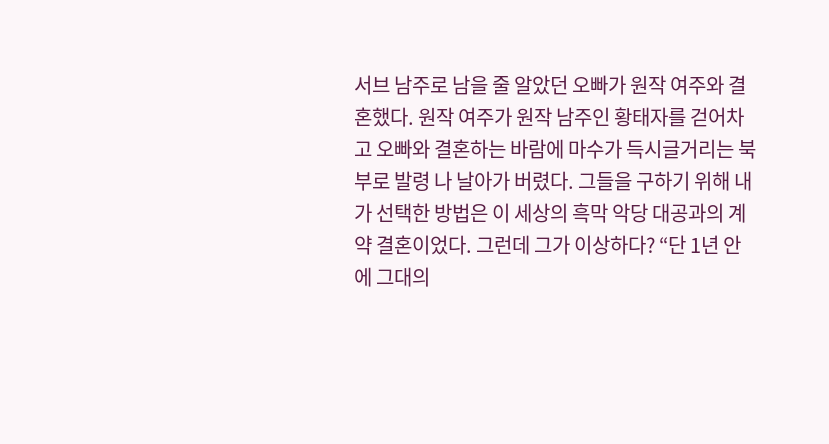서브 남주로 남을 줄 알았던 오빠가 원작 여주와 결혼했다. 원작 여주가 원작 남주인 황태자를 걷어차고 오빠와 결혼하는 바람에 마수가 득시글거리는 북부로 발령 나 날아가 버렸다. 그들을 구하기 위해 내가 선택한 방법은 이 세상의 흑막 악당 대공과의 계약 결혼이었다. 그런데 그가 이상하다? “단 1년 안에 그대의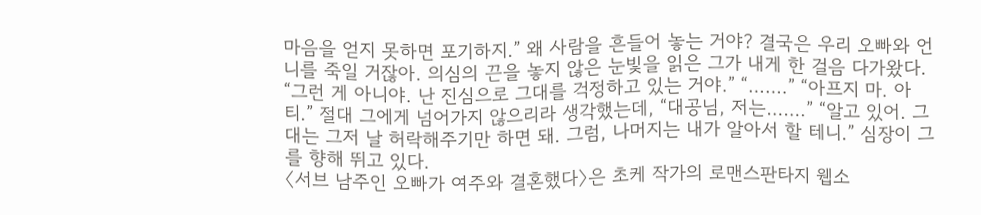마음을 얻지 못하면 포기하지.” 왜 사람을 흔들어 놓는 거야? 결국은 우리 오빠와 언니를 죽일 거잖아. 의심의 끈을 놓지 않은 눈빛을 읽은 그가 내게 한 걸음 다가왔다. “그런 게 아니야. 난 진심으로 그대를 걱정하고 있는 거야.” “…….” “아프지 마. 아티.” 절대 그에게 넘어가지 않으리라 생각했는데, “대공님, 저는…….” “알고 있어. 그대는 그저 날 허락해주기만 하면 돼. 그럼, 나머지는 내가 알아서 할 테니.” 심장이 그를 향해 뛰고 있다.
〈서브 남주인 오빠가 여주와 결혼했다〉은 초케 작가의 로맨스판타지 웹소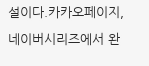설이다.카카오페이지, 네이버시리즈에서 완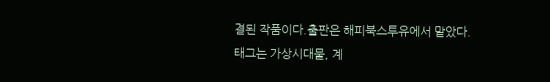결된 작품이다.출판은 해피북스투유에서 맡았다.
태그는 가상시대물, 계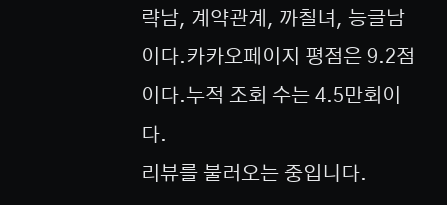략남, 계약관계, 까칠녀, 능글남이다.카카오페이지 평점은 9.2점이다.누적 조회 수는 4.5만회이다.
리뷰를 불러오는 중입니다.